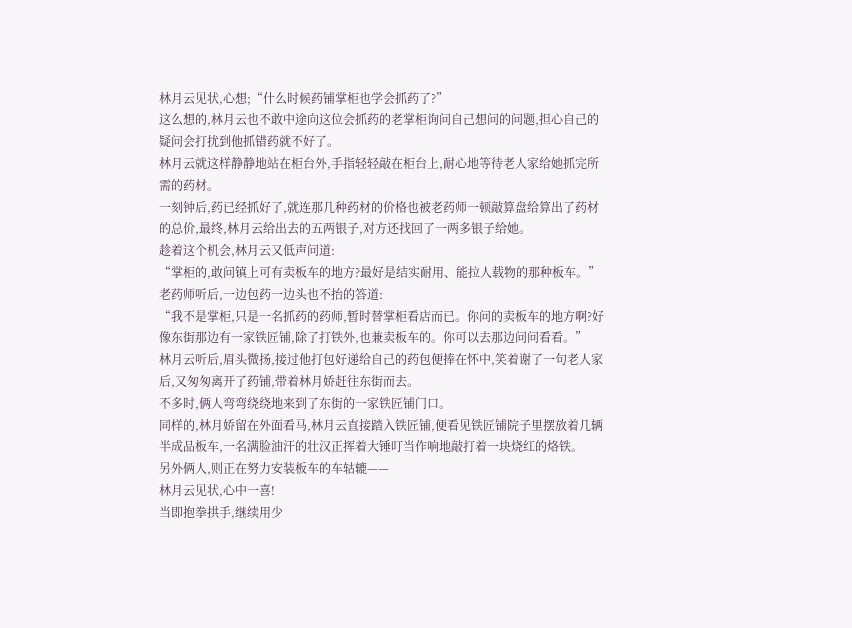林月云见状,心想;“什么时候药铺掌柜也学会抓药了?”
这么想的,林月云也不敢中途向这位会抓药的老掌柜询问自己想问的问题,担心自己的疑问会打扰到他抓错药就不好了。
林月云就这样静静地站在柜台外,手指轻轻敲在柜台上,耐心地等待老人家给她抓完所需的药材。
一刻钟后,药已经抓好了,就连那几种药材的价格也被老药师一顿敲算盘给算出了药材的总价,最终,林月云给出去的五两银子,对方还找回了一两多银子给她。
趁着这个机会,林月云又低声问道:
“掌柜的,敢问镇上可有卖板车的地方?最好是结实耐用、能拉人载物的那种板车。”
老药师听后,一边包药一边头也不抬的答道:
“我不是掌柜,只是一名抓药的药师,暂时替掌柜看店而已。你问的卖板车的地方啊?好像东街那边有一家铁匠铺,除了打铁外,也兼卖板车的。你可以去那边问问看看。”
林月云听后,眉头微扬,接过他打包好递给自己的药包便捧在怀中,笑着谢了一句老人家后,又匆匆离开了药铺,带着林月娇赶往东街而去。
不多时,俩人弯弯绕绕地来到了东街的一家铁匠铺门口。
同样的,林月娇留在外面看马,林月云直接踏入铁匠铺,便看见铁匠铺院子里摆放着几辆半成品板车,一名满脸油汗的壮汉正挥着大锤叮当作响地敲打着一块烧红的烙铁。
另外俩人,则正在努力安装板车的车轱辘——
林月云见状,心中一喜!
当即抱拳拱手,继续用少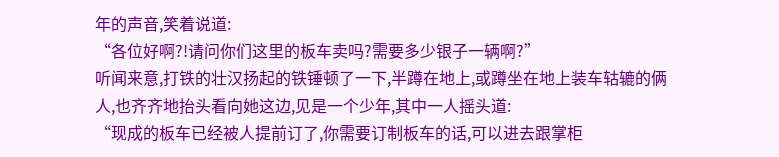年的声音,笑着说道:
“各位好啊?!请问你们这里的板车卖吗?需要多少银子一辆啊?”
听闻来意,打铁的壮汉扬起的铁锤顿了一下,半蹲在地上,或蹲坐在地上装车轱辘的俩人,也齐齐地抬头看向她这边,见是一个少年,其中一人摇头道:
“现成的板车已经被人提前订了,你需要订制板车的话,可以进去跟掌柜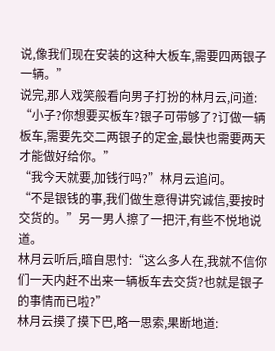说,像我们现在安装的这种大板车,需要四两银子一辆。”
说完,那人戏笑般看向男子打扮的林月云,问道:
“小子?你想要买板车?银子可带够了?订做一辆板车,需要先交二两银子的定金,最快也需要两天才能做好给你。”
“我今天就要,加钱行吗?”林月云追问。
“不是银钱的事,我们做生意得讲究诚信,要按时交货的。”另一男人擦了一把汗,有些不悦地说道。
林月云听后,暗自思忖:“这么多人在,我就不信你们一天内赶不出来一辆板车去交货?也就是银子的事情而已啦?”
林月云摸了摸下巴,略一思索,果断地道: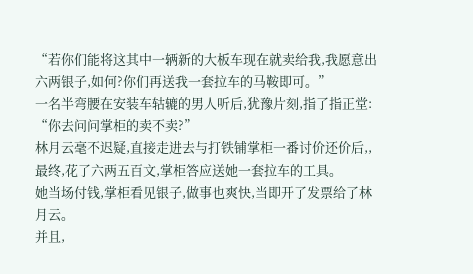“若你们能将这其中一辆新的大板车现在就卖给我,我愿意出六两银子,如何?你们再送我一套拉车的马鞍即可。”
一名半弯腰在安装车轱辘的男人听后,犹豫片刻,指了指正堂:
“你去问问掌柜的卖不卖?”
林月云毫不迟疑,直接走进去与打铁铺掌柜一番讨价还价后,,
最终,花了六两五百文,掌柜答应送她一套拉车的工具。
她当场付钱,掌柜看见银子,做事也爽快,当即开了发票给了林月云。
并且,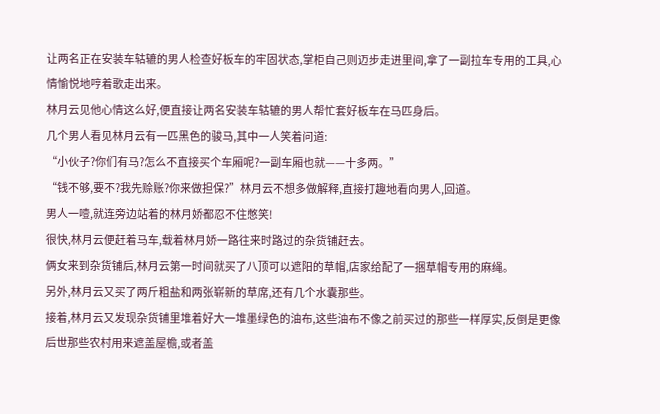让两名正在安装车轱辘的男人检查好板车的牢固状态,掌柜自己则迈步走进里间,拿了一副拉车专用的工具,心情愉悦地哼着歌走出来。
林月云见他心情这么好,便直接让两名安装车轱辘的男人帮忙套好板车在马匹身后。
几个男人看见林月云有一匹黑色的骏马,其中一人笑着问道:
“小伙子?你们有马?怎么不直接买个车厢呢?一副车厢也就——十多两。”
“钱不够,要不?我先赊账?你来做担保?”林月云不想多做解释,直接打趣地看向男人,回道。
男人一噎,就连旁边站着的林月娇都忍不住憋笑!
很快,林月云便赶着马车,载着林月娇一路往来时路过的杂货铺赶去。
俩女来到杂货铺后,林月云第一时间就买了八顶可以遮阳的草帽,店家给配了一捆草帽专用的麻绳。
另外,林月云又买了两斤粗盐和两张崭新的草席,还有几个水囊那些。
接着,林月云又发现杂货铺里堆着好大一堆墨绿色的油布,这些油布不像之前买过的那些一样厚实,反倒是更像后世那些农村用来遮盖屋檐,或者盖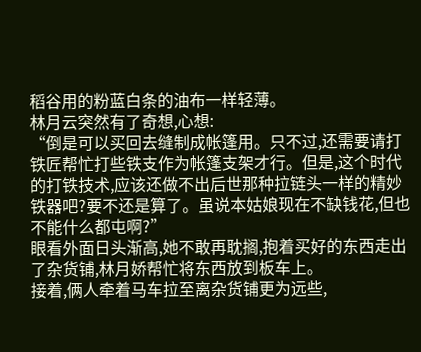稻谷用的粉蓝白条的油布一样轻薄。
林月云突然有了奇想,心想:
“倒是可以买回去缝制成帐篷用。只不过,还需要请打铁匠帮忙打些铁支作为帐篷支架才行。但是,这个时代的打铁技术,应该还做不出后世那种拉链头一样的精妙铁器吧?要不还是算了。虽说本姑娘现在不缺钱花,但也不能什么都屯啊?”
眼看外面日头渐高,她不敢再耽搁,抱着买好的东西走出了杂货铺,林月娇帮忙将东西放到板车上。
接着,俩人牵着马车拉至离杂货铺更为远些,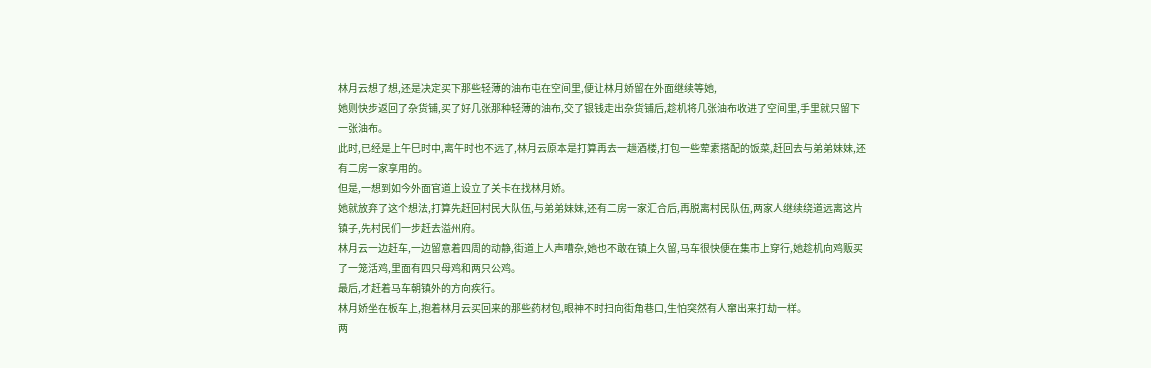林月云想了想,还是决定买下那些轻薄的油布屯在空间里,便让林月娇留在外面继续等她,
她则快步返回了杂货铺,买了好几张那种轻薄的油布,交了银钱走出杂货铺后,趁机将几张油布收进了空间里,手里就只留下一张油布。
此时,已经是上午巳时中,离午时也不远了,林月云原本是打算再去一趟酒楼,打包一些荤素搭配的饭菜,赶回去与弟弟妹妹,还有二房一家享用的。
但是,一想到如今外面官道上设立了关卡在找林月娇。
她就放弃了这个想法,打算先赶回村民大队伍,与弟弟妹妹,还有二房一家汇合后,再脱离村民队伍,两家人继续绕道远离这片镇子,先村民们一步赶去溢州府。
林月云一边赶车,一边留意着四周的动静,街道上人声嘈杂,她也不敢在镇上久留,马车很快便在集市上穿行,她趁机向鸡贩买了一笼活鸡,里面有四只母鸡和两只公鸡。
最后,才赶着马车朝镇外的方向疾行。
林月娇坐在板车上,抱着林月云买回来的那些药材包,眼神不时扫向街角巷口,生怕突然有人窜出来打劫一样。
两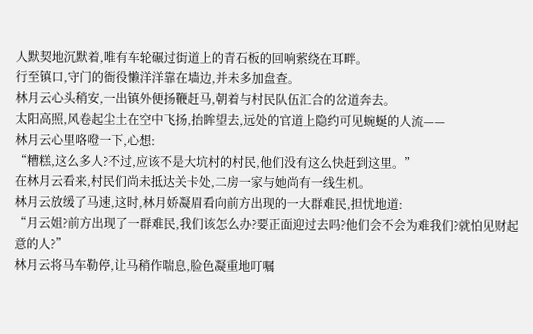人默契地沉默着,唯有车轮碾过街道上的青石板的回响萦绕在耳畔。
行至镇口,守门的衙役懒洋洋靠在墙边,并未多加盘查。
林月云心头稍安,一出镇外便扬鞭赶马,朝着与村民队伍汇合的岔道奔去。
太阳高照,风卷起尘土在空中飞扬,抬眸望去,远处的官道上隐约可见蜿蜒的人流——
林月云心里咯噔一下,心想:
“糟糕,这么多人?不过,应该不是大坑村的村民,他们没有这么快赶到这里。”
在林月云看来,村民们尚未抵达关卡处,二房一家与她尚有一线生机。
林月云放缓了马速,这时,林月娇凝眉看向前方出现的一大群难民,担忧地道:
“月云姐?前方出现了一群难民,我们该怎么办?要正面迎过去吗?他们会不会为难我们?就怕见财起意的人?”
林月云将马车勒停,让马稍作喘息,脸色凝重地叮嘱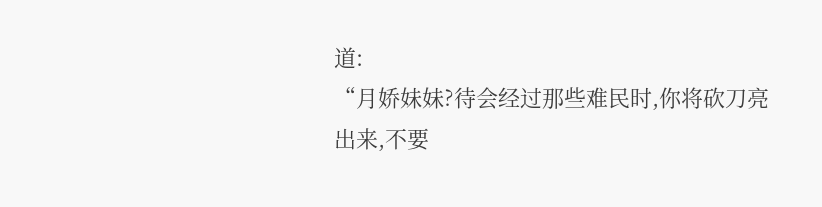道:
“月娇妹妹?待会经过那些难民时,你将砍刀亮出来,不要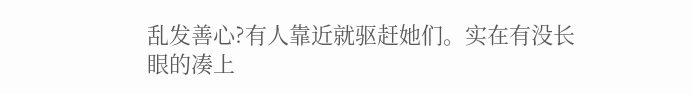乱发善心?有人靠近就驱赶她们。实在有没长眼的凑上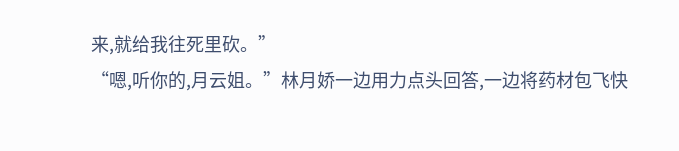来,就给我往死里砍。”
“嗯,听你的,月云姐。”林月娇一边用力点头回答,一边将药材包飞快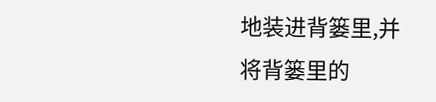地装进背篓里,并将背篓里的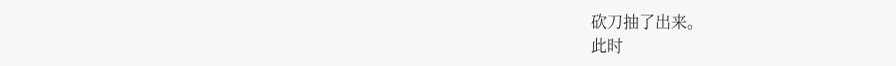砍刀抽了出来。
此时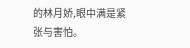的林月娇,眼中满是紧张与害怕。